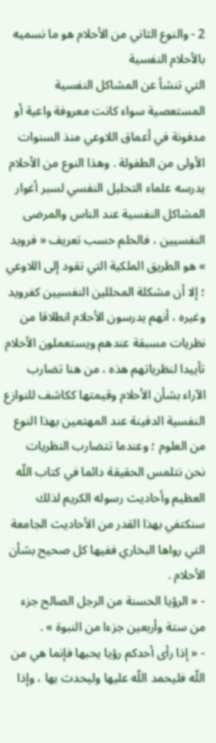2 - والنوع الثاني من الأحلام هو ما نسميه بالأحلام النفسية
التي تنشأ عن المشاكل النفسية المستعصية سواء كانت معروفة واعية أو مدفونة في أعماق اللاوعي منذ السنوات الأولى من الطفولة . وهذا النوع من الأحلام يدرسه علماء التحليل النفسي لسبر أغوار المشاكل النفسية عند الناس والمرضى النفسيين ، فالحلم حسب تعريف « فرويد » هو الطريق الملكية التي تقود إلى اللاوعي ؛ إلا أن مشكلة المحللين النفسيين كفرويد وغيره ، أنهم يدرسون الأحلام انطلاقا من نظريات مسبقة عندهم ويستعملون الأحلام تأييدا لنظرياتهم هذه ، من هنا تضارب الآراء بشأن الأحلام وقيمتها ككاشف للنوازع النفسية الدفينة عند المهتمين بهذا النوع من العلوم ؛ وعندما تتضارب النظريات نحن نتلمس الحقيقة دائما في كتاب اللّه العظيم وأحاديث رسوله الكريم لذلك سنكتفي بهذا القدر من الأحاديث الجامعة التي رواها البخاري ففيها كل صحيح بشأن الأحلام .
- « الرؤيا الحسنة من الرجل الصالح جزء من ستة وأربعين جزءا من النبوة » .
- « إذا رأى أحدكم رؤيا يحبها فإنما هي من اللّه فليحمد اللّه عليها وليحدث بها ، وإذا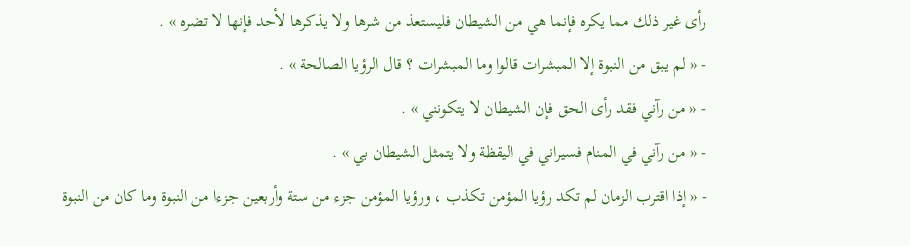رأى غير ذلك مما يكره فإنما هي من الشيطان فليستعذ من شرها ولا يذكرها لأحد فإنها لا تضره » .
- « لم يبق من النبوة إلا المبشرات قالوا وما المبشرات ؟ قال الرؤيا الصالحة » .
- « من رآني فقد رأى الحق فإن الشيطان لا يتكونني » .
- « من رآني في المنام فسيراني في اليقظة ولا يتمثل الشيطان بي » .
- « إذا اقترب الزمان لم تكد رؤيا المؤمن تكذب ، ورؤيا المؤمن جزء من ستة وأربعين جزءا من النبوة وما كان من النبوة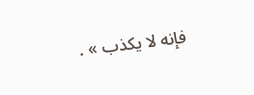فإنه لا يكذب » .